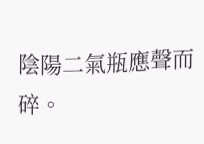陰陽二氣瓶應聲而碎。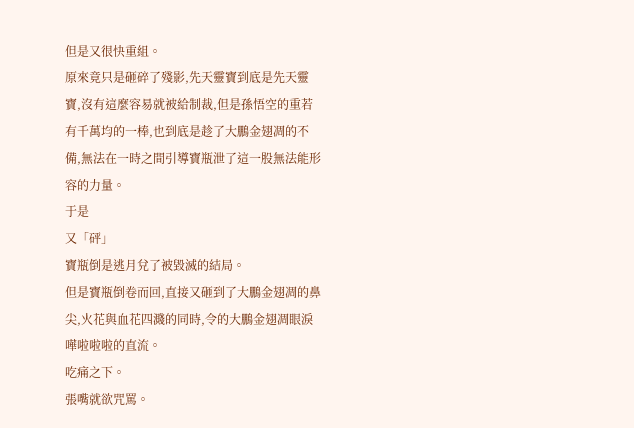但是又很快重組。
原來竟只是砸碎了殘影,先天靈寶到底是先天靈寶,沒有這麼容易就被給制裁,但是孫悟空的重若有千萬均的一棒,也到底是趁了大鵬金翅凋的不備,無法在一時之間引導寶瓶泄了這一股無法能形容的力量。
于是
又「砰」
寶瓶倒是逃月兌了被毀滅的結局。
但是寶瓶倒卷而回,直接又砸到了大鵬金翅凋的鼻尖,火花與血花四濺的同時,令的大鵬金翅凋眼淚嘩啦啦啦的直流。
吃痛之下。
張嘴就欲咒罵。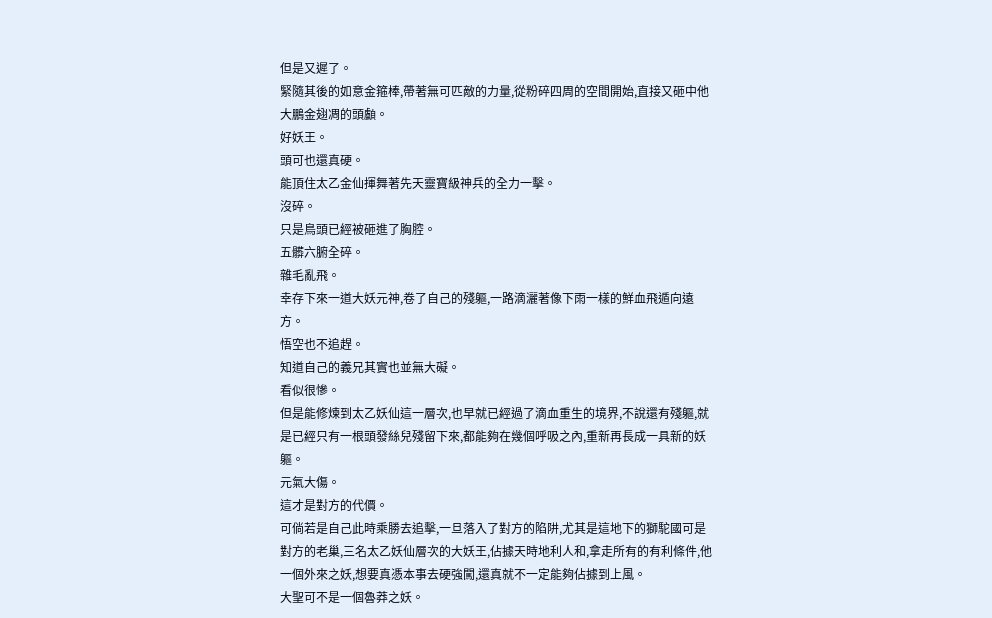但是又遲了。
緊隨其後的如意金箍棒,帶著無可匹敵的力量,從粉碎四周的空間開始,直接又砸中他大鵬金翅凋的頭顱。
好妖王。
頭可也還真硬。
能頂住太乙金仙揮舞著先天靈寶級神兵的全力一擊。
沒碎。
只是鳥頭已經被砸進了胸腔。
五髒六腑全碎。
雜毛亂飛。
幸存下來一道大妖元神,卷了自己的殘軀,一路滴灑著像下雨一樣的鮮血飛遁向遠方。
悟空也不追趕。
知道自己的義兄其實也並無大礙。
看似很慘。
但是能修煉到太乙妖仙這一層次,也早就已經過了滴血重生的境界,不說還有殘軀,就是已經只有一根頭發絲兒殘留下來,都能夠在幾個呼吸之內,重新再長成一具新的妖軀。
元氣大傷。
這才是對方的代價。
可倘若是自己此時乘勝去追擊,一旦落入了對方的陷阱,尤其是這地下的獅駝國可是對方的老巢,三名太乙妖仙層次的大妖王,佔據天時地利人和,拿走所有的有利條件,他一個外來之妖,想要真憑本事去硬強闖,還真就不一定能夠佔據到上風。
大聖可不是一個魯莽之妖。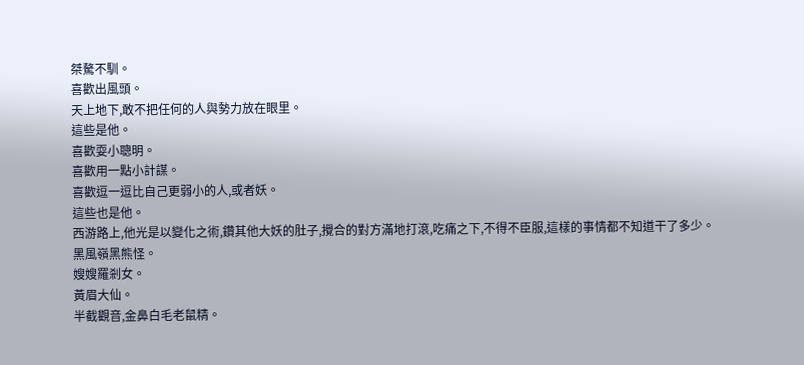桀驁不馴。
喜歡出風頭。
天上地下,敢不把任何的人與勢力放在眼里。
這些是他。
喜歡耍小聰明。
喜歡用一點小計謀。
喜歡逗一逗比自己更弱小的人,或者妖。
這些也是他。
西游路上,他光是以變化之術,鑽其他大妖的肚子,攪合的對方滿地打滾,吃痛之下,不得不臣服,這樣的事情都不知道干了多少。
黑風嶺黑熊怪。
嫂嫂羅剎女。
黃眉大仙。
半截觀音,金鼻白毛老鼠精。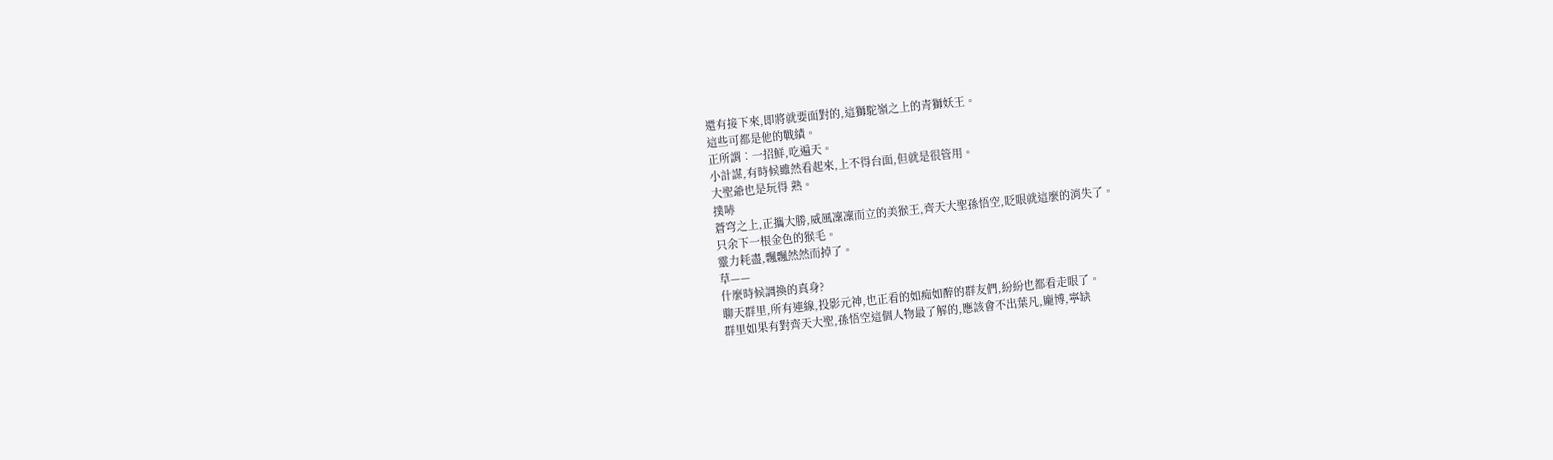還有接下來,即將就要面對的,這獅駝嶺之上的青獅妖王。
這些可都是他的戰績。
正所謂︰一招鮮,吃遍天。
小計謀,有時候雖然看起來,上不得台面,但就是很管用。
大聖爺也是玩得 熟。
撲哧
蒼穹之上,正攜大勝,威風凜凜而立的美猴王,齊天大聖孫悟空,眨眼就這麼的消失了。
只余下一根金色的猴毛。
靈力耗盡,飄飄然然而掉了。
草——
什麼時候調換的真身?
聊天群里,所有連線,投影元神,也正看的如痴如醉的群友們,紛紛也都看走眼了。
群里如果有對齊天大聖,孫悟空這個人物最了解的,應該會不出葉凡,龐博,寧缺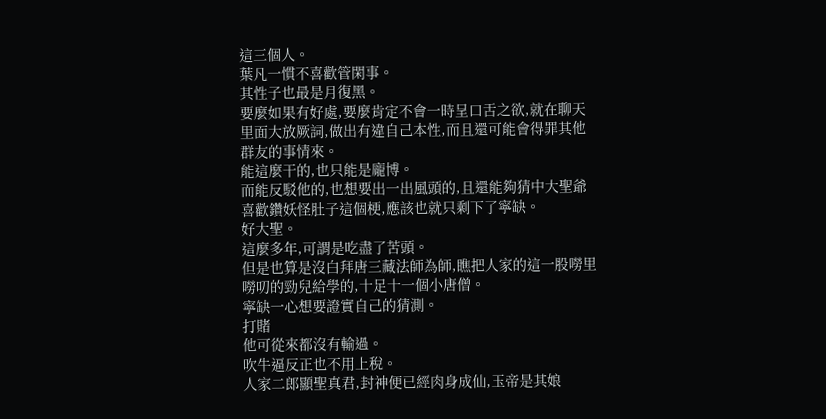這三個人。
葉凡一慣不喜歡管閑事。
其性子也最是月復黑。
要麼如果有好處,要麼肯定不會一時呈口舌之欲,就在聊天里面大放厥詞,做出有違自己本性,而且還可能會得罪其他群友的事情來。
能這麼干的,也只能是龐博。
而能反駁他的,也想要出一出風頭的,且還能夠猜中大聖爺喜歡鑽妖怪肚子這個梗,應該也就只剩下了寧缺。
好大聖。
這麼多年,可謂是吃盡了苦頭。
但是也算是沒白拜唐三藏法師為師,瞧把人家的這一股嘮里嘮叨的勁兒給學的,十足十一個小唐僧。
寧缺一心想要證實自己的猜測。
打賭
他可從來都沒有輸過。
吹牛逼反正也不用上稅。
人家二郎顯聖真君,封神便已經肉身成仙,玉帝是其娘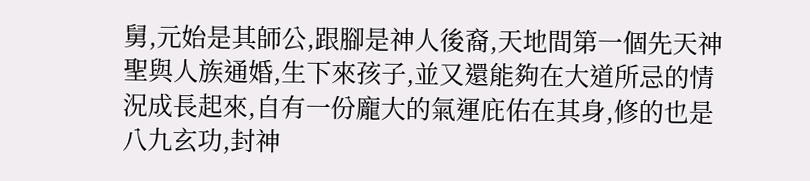舅,元始是其師公,跟腳是神人後裔,天地間第一個先天神聖與人族通婚,生下來孩子,並又還能夠在大道所忌的情況成長起來,自有一份龐大的氣運庇佑在其身,修的也是八九玄功,封神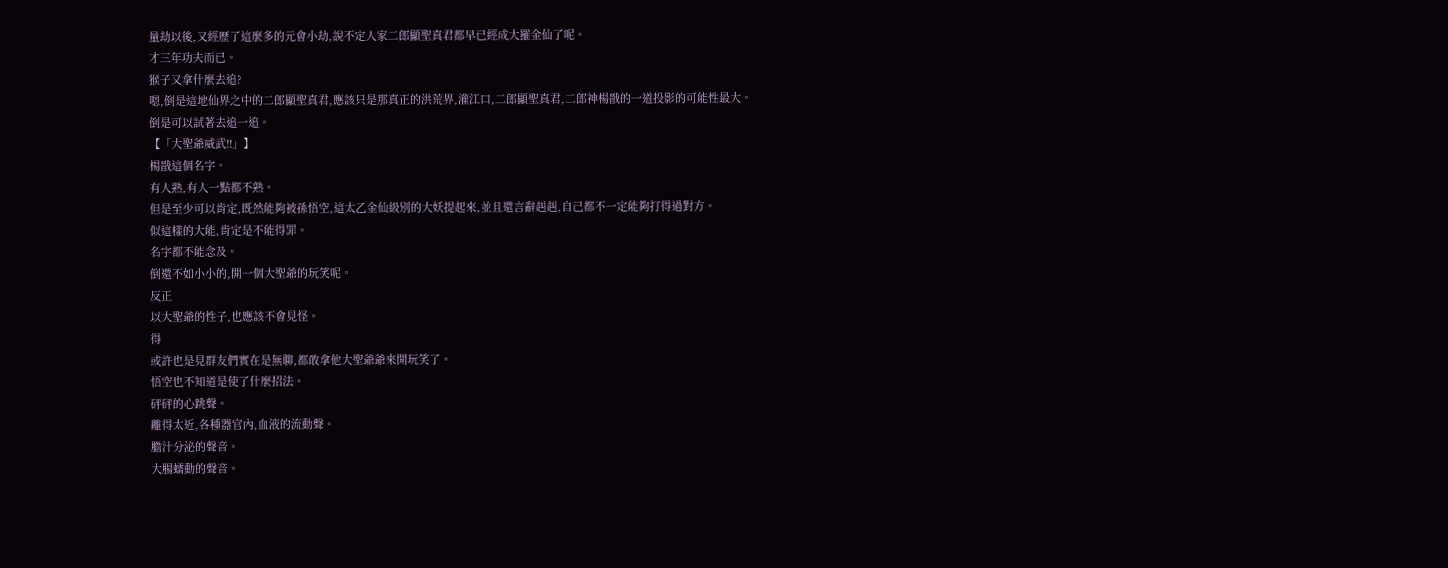量劫以後,又經歷了這麼多的元會小劫,說不定人家二郎顯聖真君都早已經成大羅金仙了呢。
才三年功夫而已。
猴子又拿什麼去追?
嗯,倒是這地仙界之中的二郎顯聖真君,應該只是那真正的洪荒界,灌江口,二郎顯聖真君,二郎神楊戩的一道投影的可能性最大。
倒是可以試著去追一追。
【「大聖爺威武!!」】
楊戩這個名字。
有人熟,有人一點都不熟。
但是至少可以肯定,既然能夠被孫悟空,這太乙金仙級別的大妖提起來,並且還言辭赳赳,自己都不一定能夠打得過對方。
似這樣的大能,肯定是不能得罪。
名字都不能念及。
倒還不如小小的,開一個大聖爺的玩笑呢。
反正
以大聖爺的性子,也應該不會見怪。
得
或許也是見群友們實在是無聊,都敢拿他大聖爺爺來開玩笑了。
悟空也不知道是使了什麼招法。
砰砰的心跳聲。
離得太近,各種器官內,血液的流動聲。
膽汁分泌的聲音。
大腸蠕動的聲音。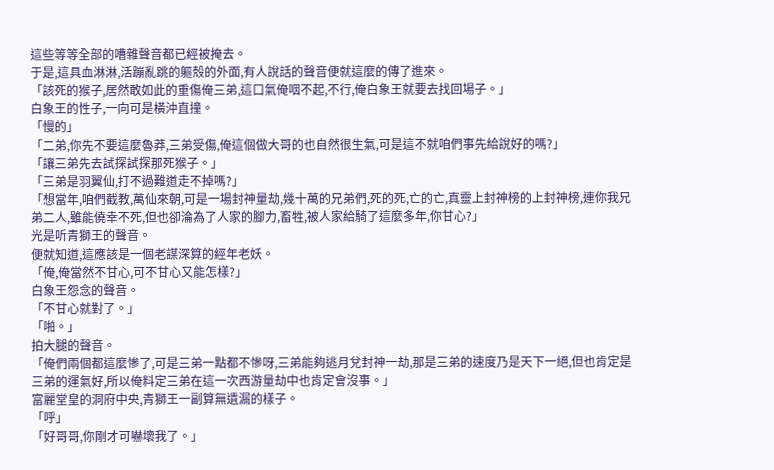這些等等全部的嘈雜聲音都已經被掩去。
于是,這具血淋淋,活蹦亂跳的軀殼的外面,有人說話的聲音便就這麼的傳了進來。
「該死的猴子,居然敢如此的重傷俺三弟,這口氣俺咽不起,不行,俺白象王就要去找回場子。」
白象王的性子,一向可是橫沖直撞。
「慢的」
「二弟,你先不要這麼魯莽,三弟受傷,俺這個做大哥的也自然很生氣,可是這不就咱們事先給說好的嗎?」
「讓三弟先去試探試探那死猴子。」
「三弟是羽翼仙,打不過難道走不掉嗎?」
「想當年,咱們截教,萬仙來朝,可是一場封神量劫,幾十萬的兄弟們,死的死,亡的亡,真靈上封神榜的上封神榜,連你我兄弟二人,雖能僥幸不死,但也卻淪為了人家的腳力,畜牲,被人家給騎了這麼多年,你甘心?」
光是听青獅王的聲音。
便就知道,這應該是一個老謀深算的經年老妖。
「俺,俺當然不甘心,可不甘心又能怎樣?」
白象王怨念的聲音。
「不甘心就對了。」
「啪。」
拍大腿的聲音。
「俺們兩個都這麼慘了,可是三弟一點都不慘呀,三弟能夠逃月兌封神一劫,那是三弟的速度乃是天下一絕,但也肯定是三弟的運氣好,所以俺料定三弟在這一次西游量劫中也肯定會沒事。」
富麗堂皇的洞府中央,青獅王一副算無遺漏的樣子。
「呼」
「好哥哥,你剛才可嚇壞我了。」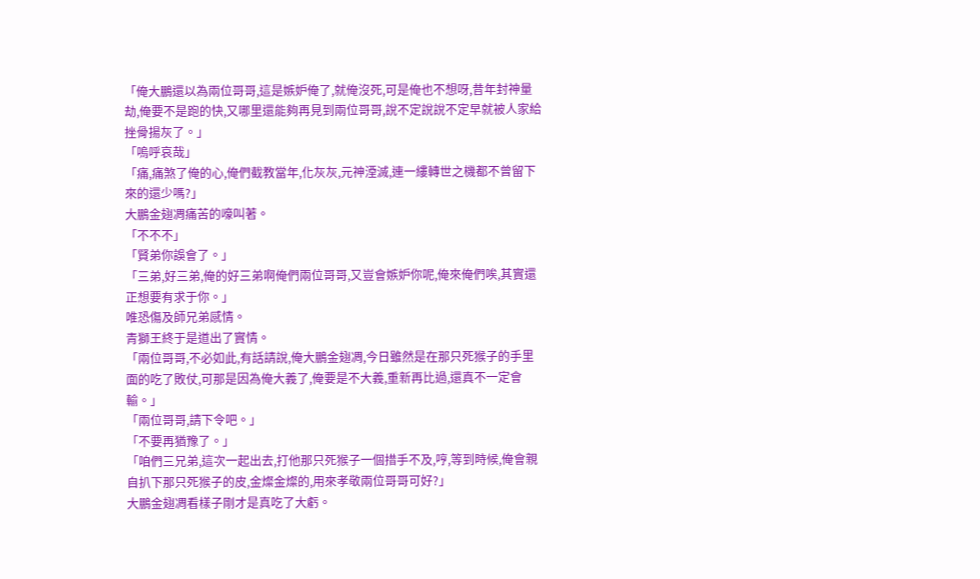「俺大鵬還以為兩位哥哥,這是嫉妒俺了,就俺沒死,可是俺也不想呀,昔年封神量劫,俺要不是跑的快,又哪里還能夠再見到兩位哥哥,說不定說說不定早就被人家給挫骨揚灰了。」
「嗚呼哀哉」
「痛,痛煞了俺的心,俺們截教當年,化灰灰,元神湮滅,連一縷轉世之機都不曾留下來的還少嗎?」
大鵬金翅凋痛苦的嚎叫著。
「不不不」
「賢弟你誤會了。」
「三弟,好三弟,俺的好三弟啊俺們兩位哥哥,又豈會嫉妒你呢,俺來俺們唉,其實還正想要有求于你。」
唯恐傷及師兄弟感情。
青獅王終于是道出了實情。
「兩位哥哥,不必如此,有話請說,俺大鵬金翅凋,今日雖然是在那只死猴子的手里面的吃了敗仗,可那是因為俺大義了,俺要是不大義,重新再比過,還真不一定會輸。」
「兩位哥哥,請下令吧。」
「不要再猶豫了。」
「咱們三兄弟,這次一起出去,打他那只死猴子一個措手不及,哼,等到時候,俺會親自扒下那只死猴子的皮,金燦金燦的,用來孝敬兩位哥哥可好?」
大鵬金翅凋看樣子剛才是真吃了大虧。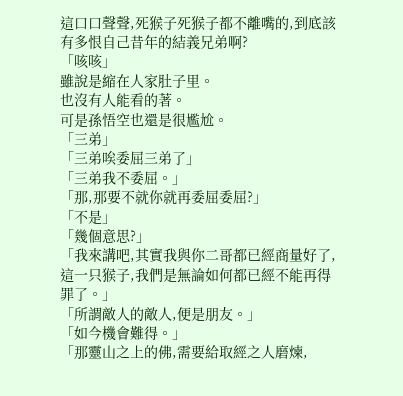這口口聲聲,死猴子死猴子都不離嘴的,到底該有多恨自己昔年的結義兄弟啊?
「咳咳」
雖說是縮在人家肚子里。
也沒有人能看的著。
可是孫悟空也還是很尷尬。
「三弟」
「三弟唉委屈三弟了」
「三弟我不委屈。」
「那,那要不就你就再委屈委屈?」
「不是」
「幾個意思?」
「我來講吧,其實我與你二哥都已經商量好了,這一只猴子,我們是無論如何都已經不能再得罪了。」
「所謂敵人的敵人,便是朋友。」
「如今機會難得。」
「那靈山之上的佛,需要給取經之人磨煉,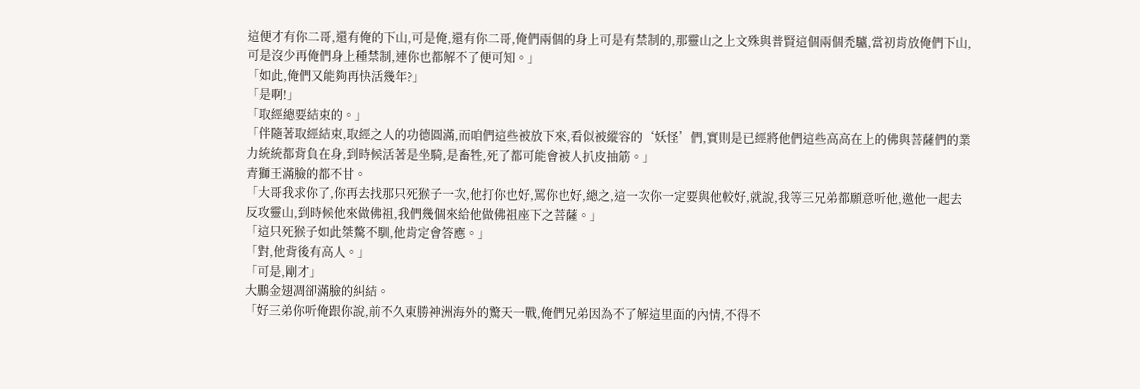這便才有你二哥,還有俺的下山,可是俺,還有你二哥,俺們兩個的身上可是有禁制的,那靈山之上文殊與普賢這個兩個禿驢,當初肯放俺們下山,可是沒少再俺們身上種禁制,連你也都解不了便可知。」
「如此,俺們又能夠再快活幾年?」
「是啊!」
「取經總要結束的。」
「伴隨著取經結束,取經之人的功德圓滿,而咱們這些被放下來,看似被縱容的‘妖怪’們,實則是已經將他們這些高高在上的佛與菩薩們的業力統統都背負在身,到時候活著是坐騎,是畜牲,死了都可能會被人扒皮抽筋。」
青獅王滿臉的都不甘。
「大哥我求你了,你再去找那只死猴子一次,他打你也好,罵你也好,總之,這一次你一定要與他較好,就說,我等三兄弟都願意听他,邀他一起去反攻靈山,到時候他來做佛祖,我們幾個來給他做佛祖座下之菩薩。」
「這只死猴子如此桀驁不馴,他肯定會答應。」
「對,他背後有高人。」
「可是,剛才」
大鵬金翅凋卻滿臉的糾結。
「好三弟你听俺跟你說,前不久東勝神洲海外的驚天一戰,俺們兄弟因為不了解這里面的內情,不得不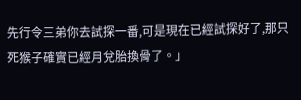先行令三弟你去試探一番,可是現在已經試探好了,那只死猴子確實已經月兌胎換骨了。」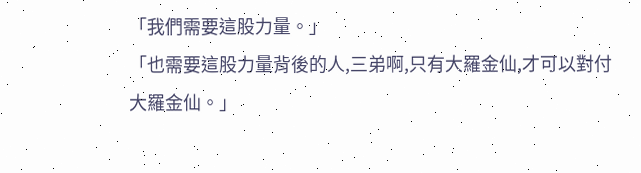「我們需要這股力量。」
「也需要這股力量背後的人,三弟啊,只有大羅金仙,才可以對付大羅金仙。」